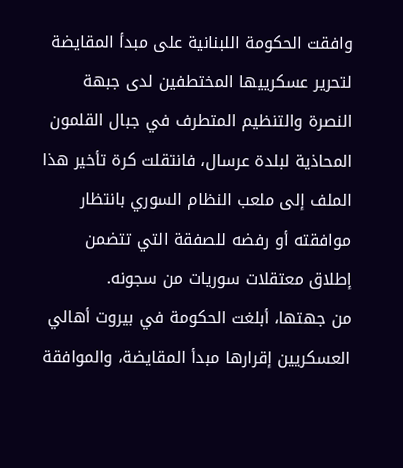وافقت الحكومة اللبنانية على مبدأ المقايضة لتحرير عسكرييها المختطفين لدى جبهة النصرة والتنظيم المتطرف في جبال القلمون المحاذية لبلدة عرسال، فانتقلت كرة تأخير هذا الملف إلى ملعب النظام السوري بانتظار موافقته أو رفضه للصفقة التي تتضمن إطلاق معتقلات سوريات من سجونه.
من جهتها، أبلغت الحكومة في بيروت أهالي العسكريين إقرارها مبدأ المقايضة، والموافقة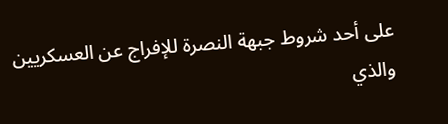على أحد شروط جبهة النصرة للإفراج عن العسكريين والذي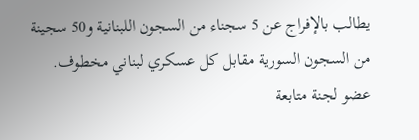يطالب بالإفراج عن 5 سجناء من السجون اللبنانية و50 سجينة من السجون السورية مقابل كل عسكري لبناني مخطوف.
عضو لجنة متابعة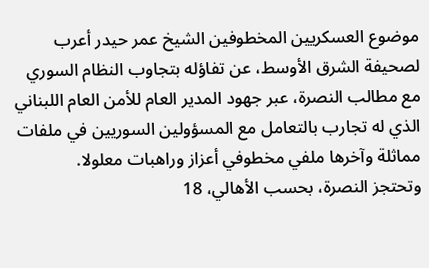موضوع العسكريين المخطوفين الشيخ عمر حيدر أعرب لصحيفة الشرق الأوسط، عن تفاؤله بتجاوب النظام السوري مع مطالب النصرة، عبر جهود المدير العام للأمن العام اللبناني الذي له تجارب بالتعامل مع المسؤولين السوريين في ملفات مماثلة وآخرها ملفي مخطوفي أعزاز وراهبات معلولا.
وتحتجز النصرة، بحسب الأهالي، 18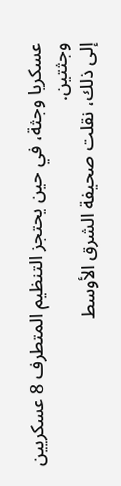عسكريا وجثة، في حين يحتجز التنظيم المتطرف 8 عسكريين وجثتين.
إلى ذلك، نقلت صحيفة الشرق الأوسط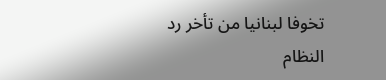تخوفا لبنانيا من تأخر رد النظام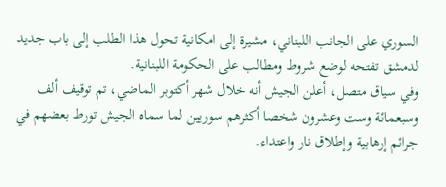السوري على الجانب اللبناني، مشيرة إلى امكانية تحول هذا الطلب إلى باب جديد لدمشق تفتحه لوضع شروط ومطالب على الحكومة اللبنانية.
وفي سياق متصل، أعلن الجيش أنه خلال شهر أكتوبر الماضي، تم توقيف ألف وسبعمائة وست وعشرون شخصا أكثرهم سوريين لما سماه الجيش تورط بعضهم في جرائم إرهابية وإطلاق نار واعتداء.